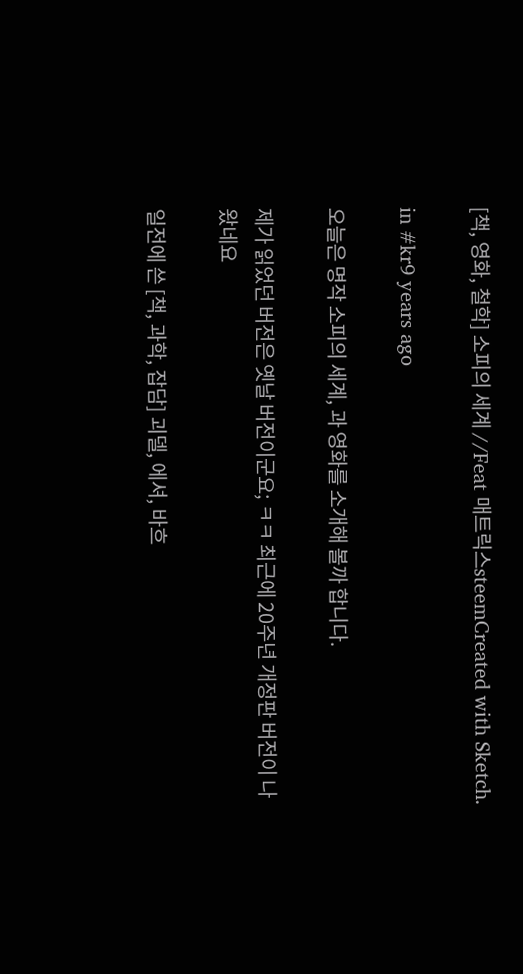[책, 영화, 철학] 소피의 세계 //Feat 매트릭스steemCreated with Sketch.

in #kr9 years ago

오늘은 명작 소피의 세계, 과 영화를 소개해 볼까 합니다.

제가 읽었던 버전은 옛날 버전이군요; ㅋㅋ 최근에 20주년 개정판 버전이 나왔네요

일전에 쓴 [책, 과학, 잡담] 괴델, 에셔, 바흐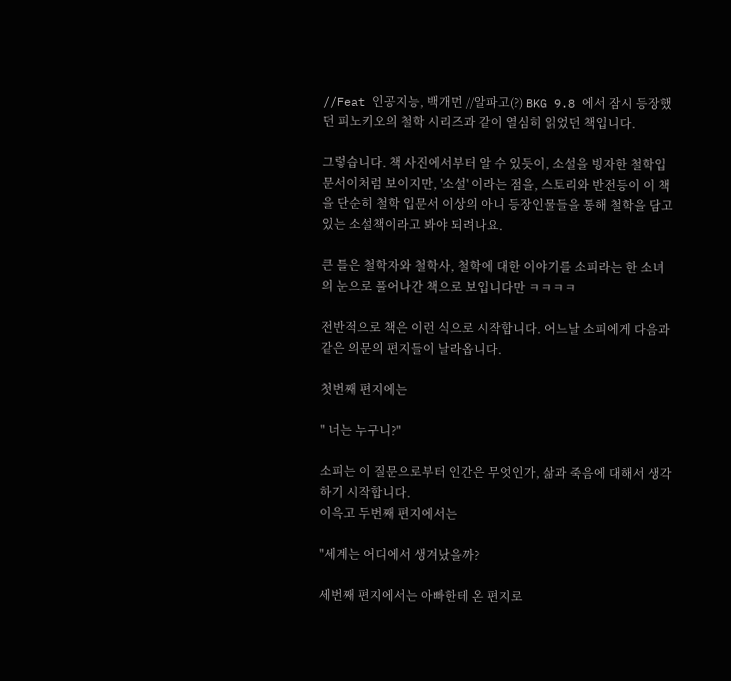//Feat 인공지능, 백개먼 //알파고(?) BKG 9.8 에서 잠시 등장했던 피노키오의 철학 시리즈과 같이 열심히 읽었던 책입니다.

그렇습니다. 책 사진에서부터 알 수 있듯이, 소설을 빙자한 철학입문서이처럼 보이지만, '소설' 이라는 점을, 스토리와 반전등이 이 책을 단순히 철학 입문서 이상의 아니 등장인물들을 통해 철학을 담고 있는 소설책이라고 봐야 되려나요.

큰 틀은 철학자와 철학사, 철학에 대한 이야기를 소피라는 한 소녀의 눈으로 풀어나간 책으로 보입니다만 ㅋㅋㅋㅋ

전반적으로 책은 이런 식으로 시작합니다. 어느날 소피에게 다음과 같은 의문의 편지들이 날라옵니다.

첫번째 편지에는

" 너는 누구니?"

소피는 이 질문으로부터 인간은 무엇인가, 삶과 죽음에 대해서 생각하기 시작합니다.
이윽고 두번째 편지에서는

"세계는 어디에서 생겨났을까?

세번째 편지에서는 아빠한테 온 편지로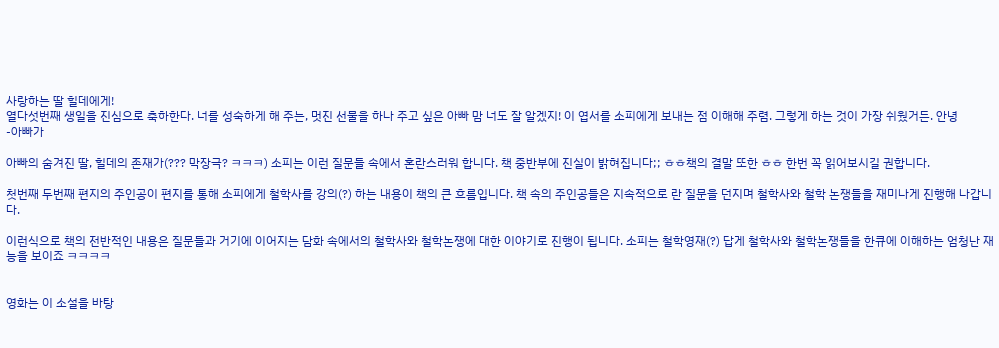사랑하는 딸 힐데에게!
열다섯번째 생일을 진심으로 축하한다. 너를 성숙하게 해 주는, 멋진 선물을 하나 주고 싶은 아빠 맘 너도 잘 알겠지! 이 엽서를 소피에게 보내는 점 이해해 주렴. 그렇게 하는 것이 가장 쉬웠거든. 안녕
-아빠가

아빠의 숨겨진 딸, 힐데의 존재가(??? 막장극? ㅋㅋㅋ) 소피는 이런 질문들 속에서 혼란스러워 합니다. 책 중반부에 진실이 밝혀집니다;; ㅎㅎ책의 결말 또한 ㅎㅎ 한번 꼭 읽어보시길 권합니다.

첫번째 두번째 편지의 주인공이 편지를 통해 소피에게 철학사를 강의(?) 하는 내용이 책의 큰 흐름입니다. 책 속의 주인공들은 지속적으로 란 질문을 던지며 철학사와 철학 논쟁들을 재미나게 진행해 나갑니다.

이런식으로 책의 전반적인 내용은 질문들과 거기에 이어지는 담화 속에서의 철학사와 철학논쟁에 대한 이야기로 진행이 됩니다. 소피는 철학영재(?) 답게 철학사와 철학논쟁들을 한큐에 이해하는 엄청난 재능을 보이죠 ㅋㅋㅋㅋ


영화는 이 소설을 바탕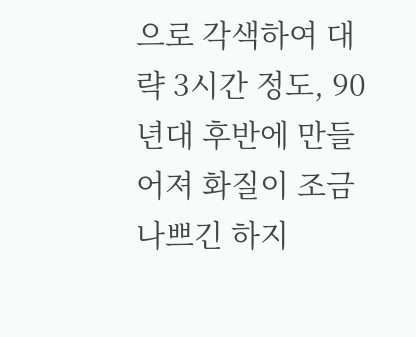으로 각색하여 대략 3시간 정도, 90년대 후반에 만들어져 화질이 조금 나쁘긴 하지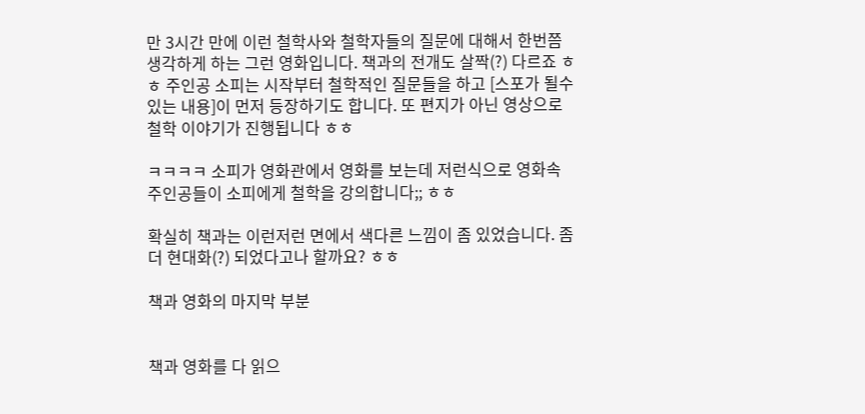만 3시간 만에 이런 철학사와 철학자들의 질문에 대해서 한번쯤 생각하게 하는 그런 영화입니다. 책과의 전개도 살짝(?) 다르죠 ㅎㅎ 주인공 소피는 시작부터 철학적인 질문들을 하고 [스포가 될수 있는 내용]이 먼저 등장하기도 합니다. 또 편지가 아닌 영상으로 철학 이야기가 진행됩니다 ㅎㅎ

ㅋㅋㅋㅋ 소피가 영화관에서 영화를 보는데 저런식으로 영화속 주인공들이 소피에게 철학을 강의합니다;; ㅎㅎ

확실히 책과는 이런저런 면에서 색다른 느낌이 좀 있었습니다. 좀 더 현대화(?) 되었다고나 할까요? ㅎㅎ

책과 영화의 마지막 부분


책과 영화를 다 읽으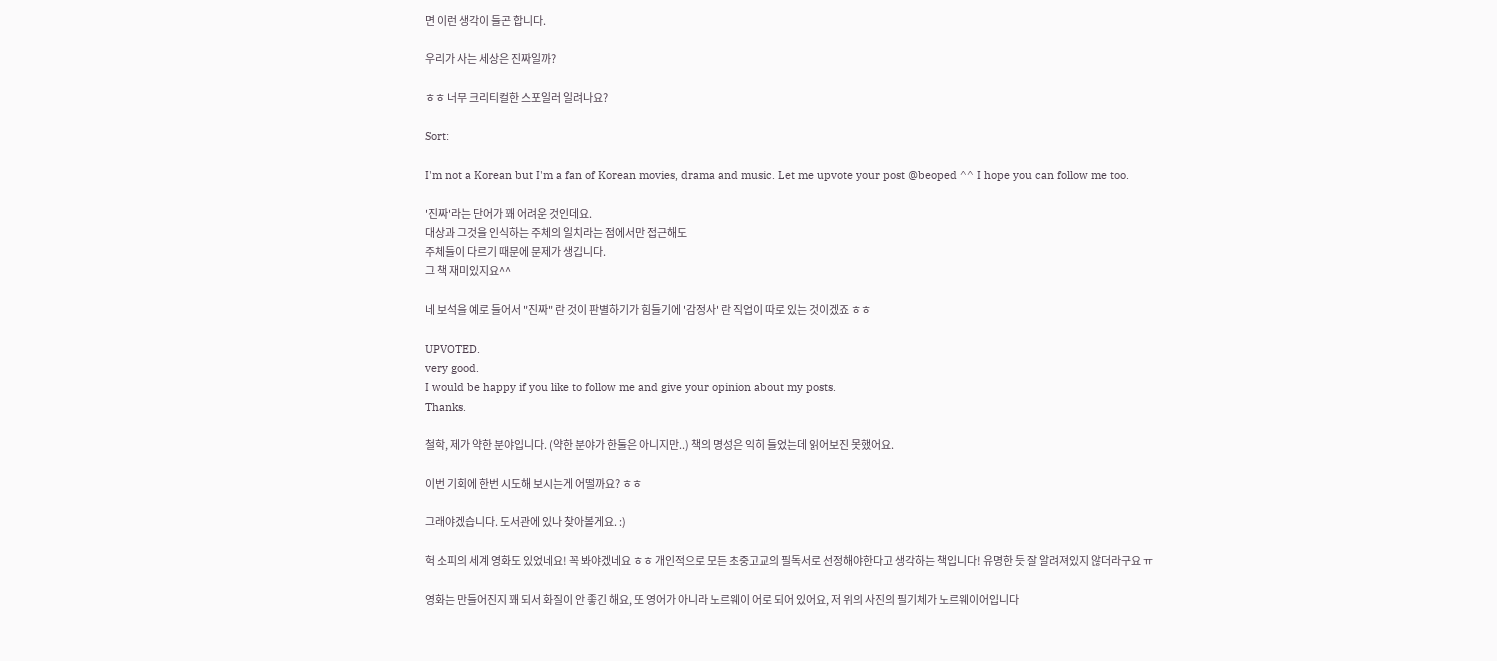면 이런 생각이 들곤 합니다.

우리가 사는 세상은 진짜일까?

ㅎㅎ 너무 크리티컬한 스포일러 일려나요?

Sort:

I'm not a Korean but I'm a fan of Korean movies, drama and music. Let me upvote your post @beoped ^^ I hope you can follow me too.

'진짜'라는 단어가 꽤 어려운 것인데요.
대상과 그것을 인식하는 주체의 일치라는 점에서만 접근해도
주체들이 다르기 때문에 문제가 생깁니다.
그 책 재미있지요^^

네 보석을 예로 들어서 "진짜" 란 것이 판별하기가 힘들기에 '감정사' 란 직업이 따로 있는 것이겠죠 ㅎㅎ

UPVOTED.
very good.
I would be happy if you like to follow me and give your opinion about my posts.
Thanks.

철학, 제가 약한 분야입니다. (약한 분야가 한둘은 아니지만..) 책의 명성은 익히 들었는데 읽어보진 못했어요.

이번 기회에 한번 시도해 보시는게 어떨까요? ㅎㅎ

그래야겠습니다. 도서관에 있나 찾아볼게요. :)

헉 소피의 세계 영화도 있었네요! 꼭 봐야겠네요 ㅎㅎ 개인적으로 모든 초중고교의 필독서로 선정해야한다고 생각하는 책입니다! 유명한 듯 잘 알려져있지 않더라구요 ㅠ

영화는 만들어진지 꽤 되서 화질이 안 좋긴 해요, 또 영어가 아니라 노르웨이 어로 되어 있어요, 저 위의 사진의 필기체가 노르웨이어입니다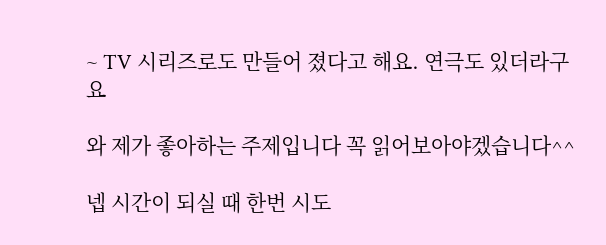~ TV 시리즈로도 만들어 졌다고 해요. 연극도 있더라구요

와 제가 좋아하는 주제입니다 꼭 읽어보아야겠습니다^^

넵 시간이 되실 때 한번 시도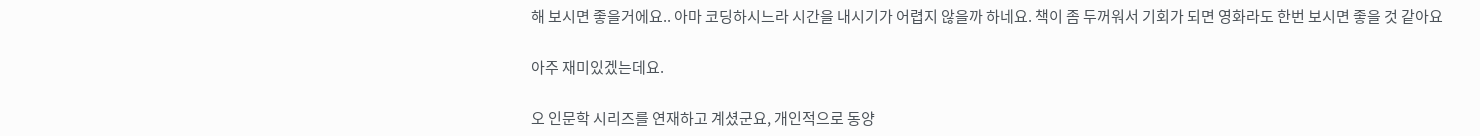해 보시면 좋을거에요.. 아마 코딩하시느라 시간을 내시기가 어렵지 않을까 하네요. 책이 좀 두꺼워서 기회가 되면 영화라도 한번 보시면 좋을 것 같아요

아주 재미있겠는데요.

오 인문학 시리즈를 연재하고 계셨군요, 개인적으로 동양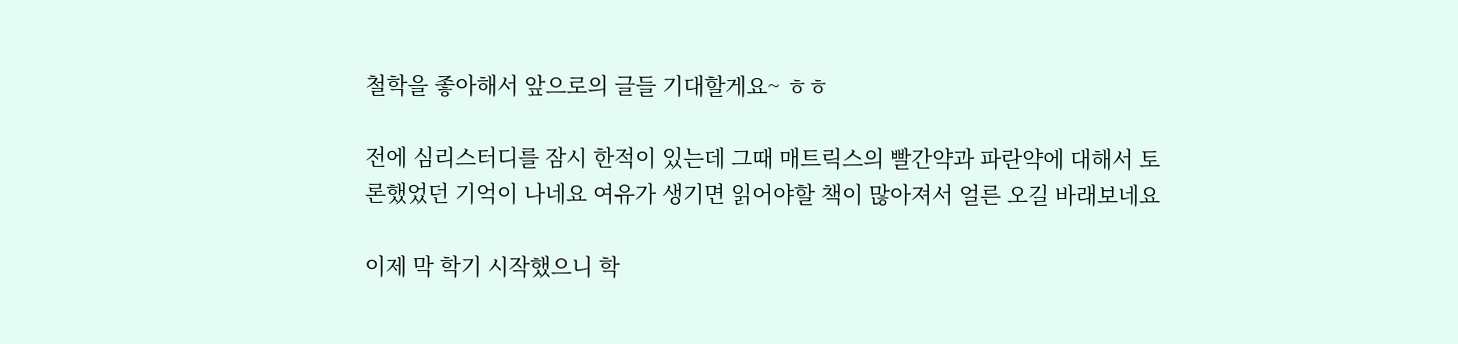철학을 좋아해서 앞으로의 글들 기대할게요~ ㅎㅎ

전에 심리스터디를 잠시 한적이 있는데 그때 매트릭스의 빨간약과 파란약에 대해서 토론했었던 기억이 나네요 여유가 생기면 읽어야할 책이 많아져서 얼른 오길 바래보네요

이제 막 학기 시작했으니 학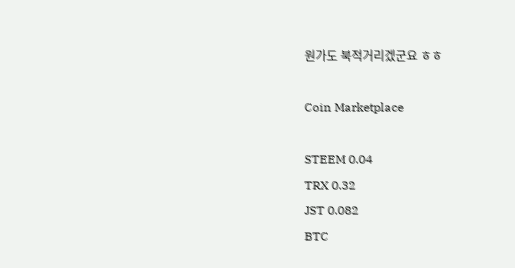원가도 북적거리겠군요 ㅎㅎ

Coin Marketplace

STEEM 0.04
TRX 0.32
JST 0.082
BTC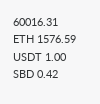60016.31
ETH 1576.59
USDT 1.00
SBD 0.42